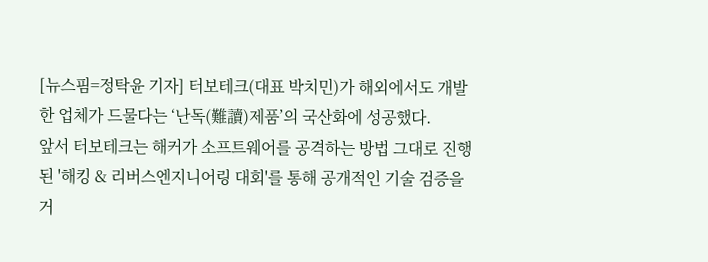[뉴스핌=정탁윤 기자] 터보테크(대표 박치민)가 해외에서도 개발한 업체가 드물다는 ‘난독(難讀)제품’의 국산화에 성공했다.
앞서 터보테크는 해커가 소프트웨어를 공격하는 방법 그대로 진행된 '해킹 & 리버스엔지니어링 대회'를 통해 공개적인 기술 검증을 거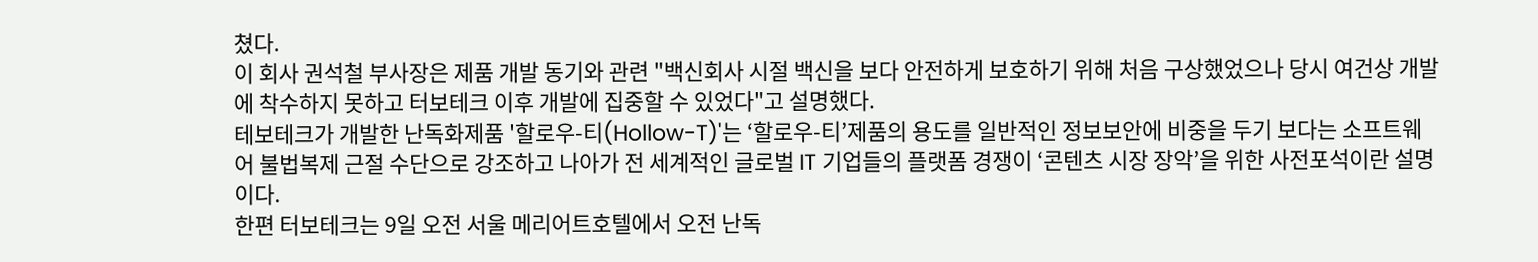쳤다.
이 회사 권석철 부사장은 제품 개발 동기와 관련 "백신회사 시절 백신을 보다 안전하게 보호하기 위해 처음 구상했었으나 당시 여건상 개발에 착수하지 못하고 터보테크 이후 개발에 집중할 수 있었다"고 설명했다.
테보테크가 개발한 난독화제품 '할로우-티(Hollow-T)'는 ‘할로우-티’제품의 용도를 일반적인 정보보안에 비중을 두기 보다는 소프트웨어 불법복제 근절 수단으로 강조하고 나아가 전 세계적인 글로벌 IT 기업들의 플랫폼 경쟁이 ‘콘텐츠 시장 장악’을 위한 사전포석이란 설명이다.
한편 터보테크는 9일 오전 서울 메리어트호텔에서 오전 난독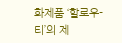화제품 ‘할로우-티’의 제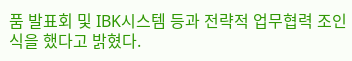품 발표회 및 IBK시스템 등과 전략적 업무협력 조인식을 했다고 밝혔다.